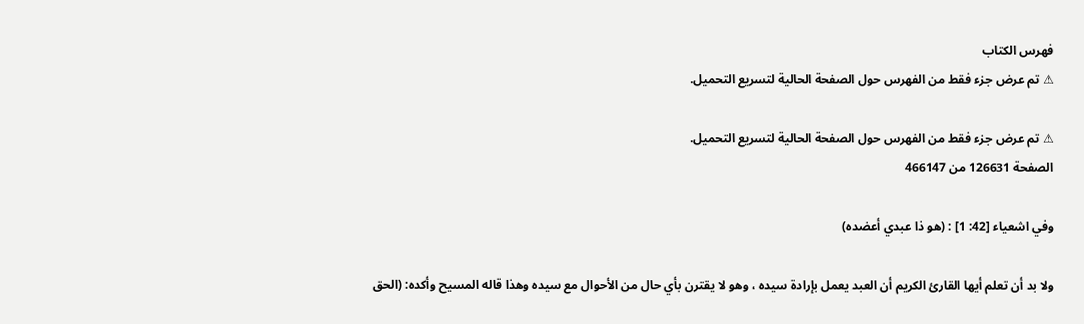فهرس الكتاب
⚠ تم عرض جزء فقط من الفهرس حول الصفحة الحالية لتسريع التحميل.

⚠ تم عرض جزء فقط من الفهرس حول الصفحة الحالية لتسريع التحميل.
الصفحة 126631 من 466147

وفي اشعياء [42: 1] : (هو ذا عبدي أعضده)

ولا بد أن تعلم أيها القارئ الكريم أن العبد يعمل بإرادة سيده ، وهو لا يقترن بأي حال من الأحوال مع سيده وهذا قاله المسيح وأكده: (الحق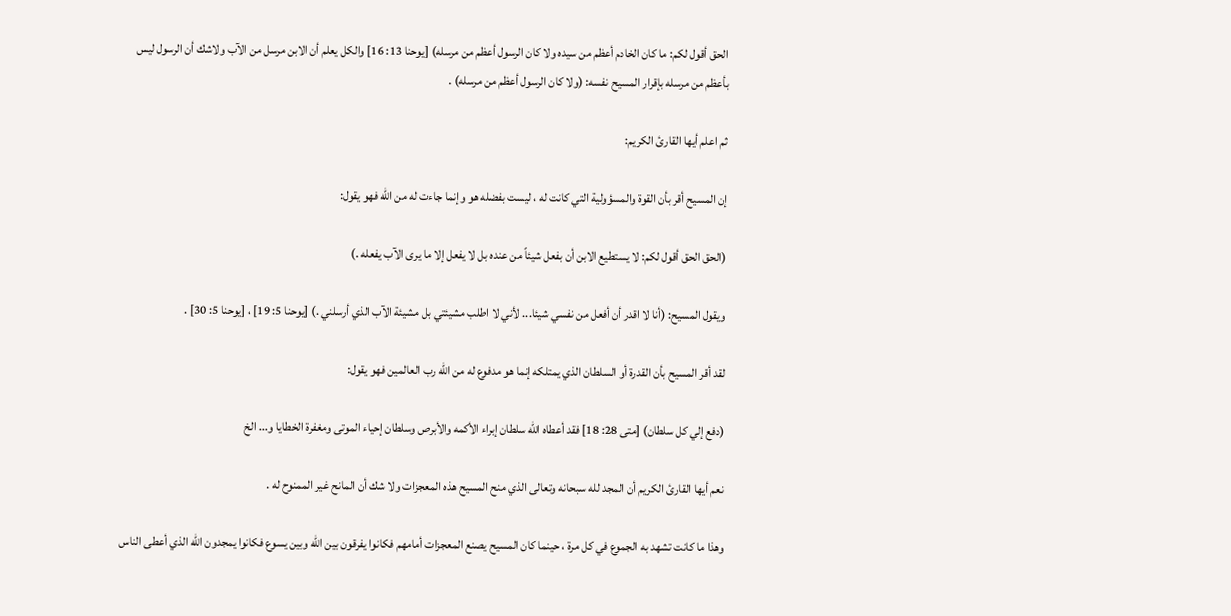الحق أقول لكم: ما كان الخادم أعظم من سيده ولا كان الرسول أعظم من مرسله) [يوحنا 13: 16] والكل يعلم أن الابن مرسل من الآب ولاشك أن الرسول ليس بأعظم من مرسله بإقرار المسيح نفسه: (ولا كان الرسول أعظم من مرسله) .

ثم اعلم أيها القارئ الكريم:

إن المسيح أقر بأن القوة والمسؤولية التي كانت له ، ليست بفضله هو وإنما جاءت له من الله فهو يقول:

(الحق الحق أقول لكم: لا يستطيع الابن أن بفعل شيئاً من عنده بل لا يفعل إلا ما يرى الآب يفعله .)

ويقول المسيح: (أنا لا اقدر أن أفعل من نفسي شيئا... لأني لا اطلب مشيئتي بل مشيئة الآب الذي أرسلني .) [يوحنا 5: 19] ، [يوحنا 5: 30] .

لقد أقر المسيح بأن القدرة أو السلطان الذي يمتلكه إنما هو مدفوع له من الله رب العالمين فهو يقول:

(دفع إلي كل سلطان) [متى 28: 18] فقد أعطاه الله سلطان إبراء الأكمه والأبرص وسلطان إحياء الموتى ومغفرة الخطايا و... الخ

نعم أيها القارئ الكريم أن المجد لله سبحانه وتعالى الذي منح المسيح هذه المعجزات ولا شك أن المانح غير الممنوح له .

وهذا ما كانت تشهد به الجموع في كل مرة ، حينما كان المسيح يصنع المعجزات أمامهم فكانوا يفرقون بين الله وبين يسوع فكانوا يمجدون الله الذي أعطى الناس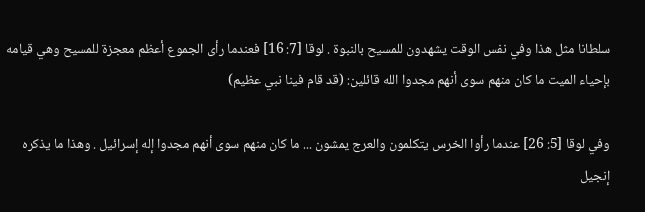سلطانا مثل هذا وفي نفس الوقت يشهدون للمسيح بالنبوة . لوقا [7: 16] فعندما رأى الجموع أعظم معجزة للمسيح وهي قيامه بإحياء الميت ما كان منهم سوى أنهم مجدوا الله قائلين: (قد قام فينا نبي عظيم)

وفي لوقا [5: 26] عندما رأوا الخرس يتكلمون والعرج يمشون ... ما كان منهم سوى أنهم مجدوا إله إسرائيل . وهذا ما يذكره إنجيل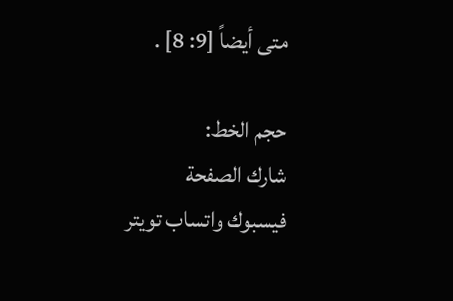متى أيضاً [9: 8] .

حجم الخط:
شارك الصفحة
فيسبوك واتساب تويتر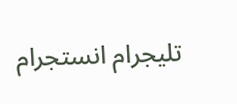تليجرام انستجرام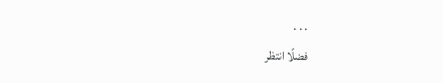. . .
فضلًا انتظر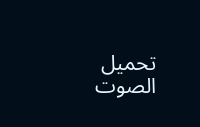تحميل الصوت